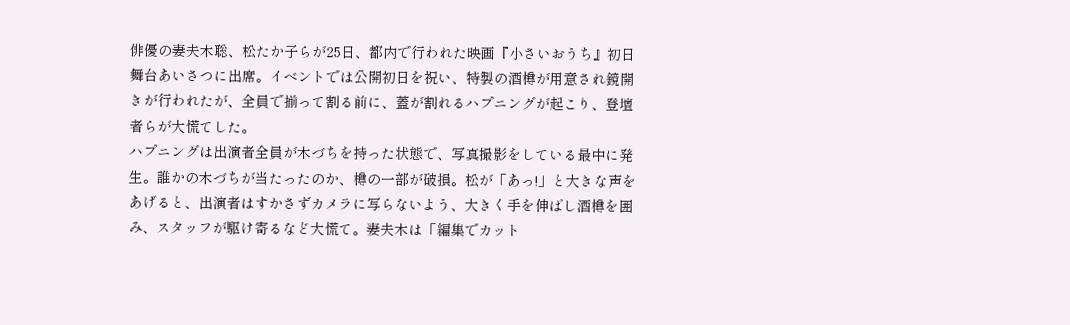俳優の妻夫木聡、松たか子らが25日、都内で行われた映画『小さいおうち』初日舞台あいさつに出席。イベントでは公開初日を祝い、特製の酒樽が用意され鏡開きが行われたが、全員で揃って割る前に、蓋が割れるハプニングが起こり、登壇者らが大慌てした。
ハプニングは出演者全員が木づちを持った状態で、写真撮影をしている最中に発生。誰かの木づちが当たったのか、樽の一部が破損。松が「あっ!」と大きな声をあげると、出演者はすかさずカメラに写らないよう、大きく手を伸ばし酒樽を囲み、スタッフが駆け寄るなど大慌て。妻夫木は「編集でカット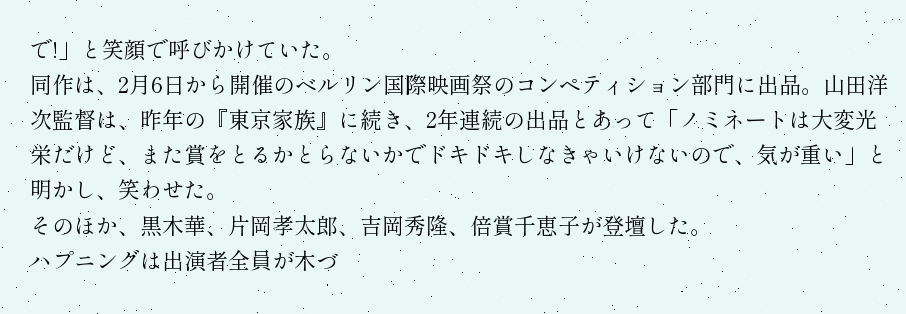で!」と笑顔で呼びかけていた。
同作は、2月6日から開催のベルリン国際映画祭のコンペティション部門に出品。山田洋次監督は、昨年の『東京家族』に続き、2年連続の出品とあって「ノミネートは大変光栄だけど、また賞をとるかとらないかでドキドキしなきゃいけないので、気が重い」と明かし、笑わせた。
そのほか、黒木華、片岡孝太郎、吉岡秀隆、倍賞千恵子が登壇した。
ハプニングは出演者全員が木づ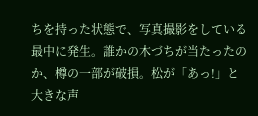ちを持った状態で、写真撮影をしている最中に発生。誰かの木づちが当たったのか、樽の一部が破損。松が「あっ!」と大きな声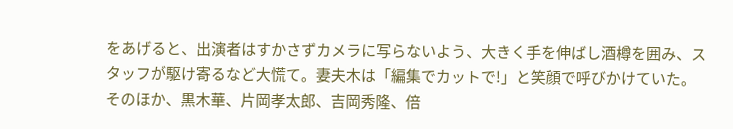をあげると、出演者はすかさずカメラに写らないよう、大きく手を伸ばし酒樽を囲み、スタッフが駆け寄るなど大慌て。妻夫木は「編集でカットで!」と笑顔で呼びかけていた。
そのほか、黒木華、片岡孝太郎、吉岡秀隆、倍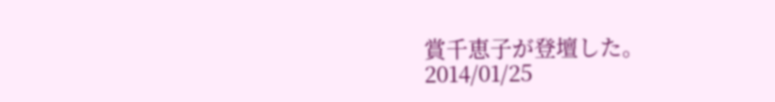賞千恵子が登壇した。
2014/01/25